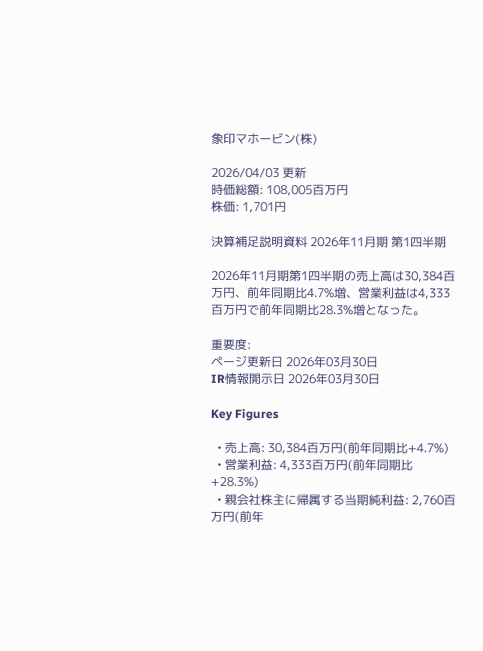象印マホービン(株)

2026/04/03 更新
時価総額: 108,005百万円
株価: 1,701円

決算補足説明資料 2026年11月期 第1四半期

2026年11月期第1四半期の売上高は30,384百万円、前年同期比4.7%増、営業利益は4,333百万円で前年同期比28.3%増となった。

重要度:
ページ更新日 2026年03月30日
IR情報開示日 2026年03月30日

Key Figures

  • 売上高: 30,384百万円(前年同期比+4.7%)
  • 営業利益: 4,333百万円(前年同期比+28.3%)
  • 親会社株主に帰属する当期純利益: 2,760百万円(前年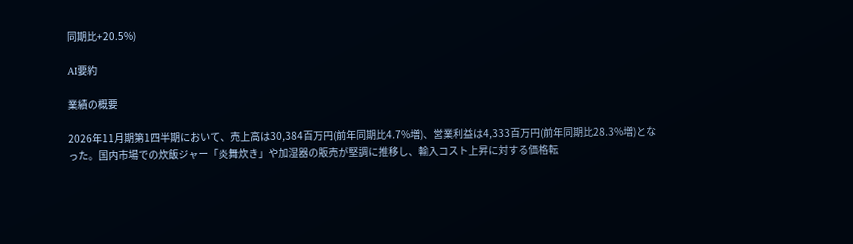同期比+20.5%)

AI要約

業績の概要

2026年11月期第1四半期において、売上高は30,384百万円(前年同期比4.7%増)、営業利益は4,333百万円(前年同期比28.3%増)となった。国内市場での炊飯ジャー「炎舞炊き」や加湿器の販売が堅調に推移し、輸入コスト上昇に対する価格転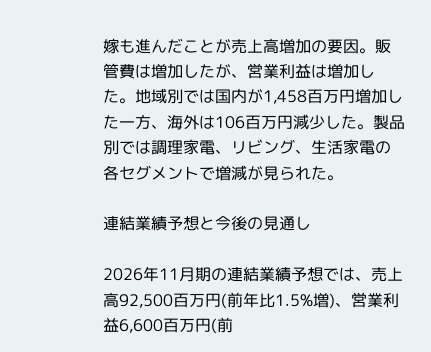嫁も進んだことが売上高増加の要因。販管費は増加したが、営業利益は増加した。地域別では国内が1,458百万円増加した一方、海外は106百万円減少した。製品別では調理家電、リビング、生活家電の各セグメントで増減が見られた。

連結業績予想と今後の見通し

2026年11月期の連結業績予想では、売上高92,500百万円(前年比1.5%増)、営業利益6,600百万円(前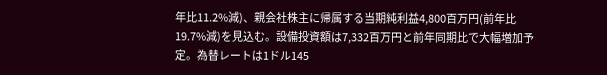年比11.2%減)、親会社株主に帰属する当期純利益4,800百万円(前年比19.7%減)を見込む。設備投資額は7,332百万円と前年同期比で大幅増加予定。為替レートは1ドル145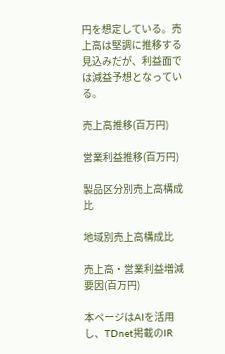円を想定している。売上高は堅調に推移する見込みだが、利益面では減益予想となっている。

売上高推移(百万円)

営業利益推移(百万円)

製品区分別売上高構成比

地域別売上高構成比

売上高・営業利益増減要因(百万円)

本ページはAIを活用し、TDnet掲載のIR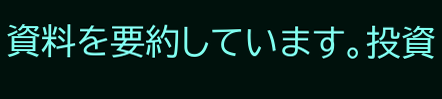資料を要約しています。投資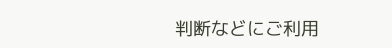判断などにご利用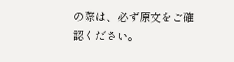の際は、必ず原文をご確認ください。